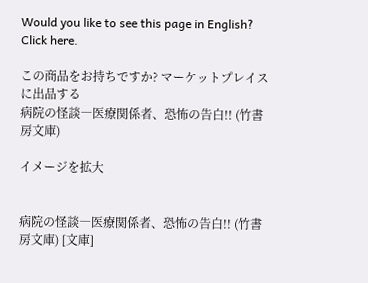Would you like to see this page in English? Click here.

この商品をお持ちですか? マーケットプレイスに出品する
病院の怪談―医療関係者、恐怖の告白!! (竹書房文庫)

イメージを拡大


病院の怪談―医療関係者、恐怖の告白!! (竹書房文庫) [文庫]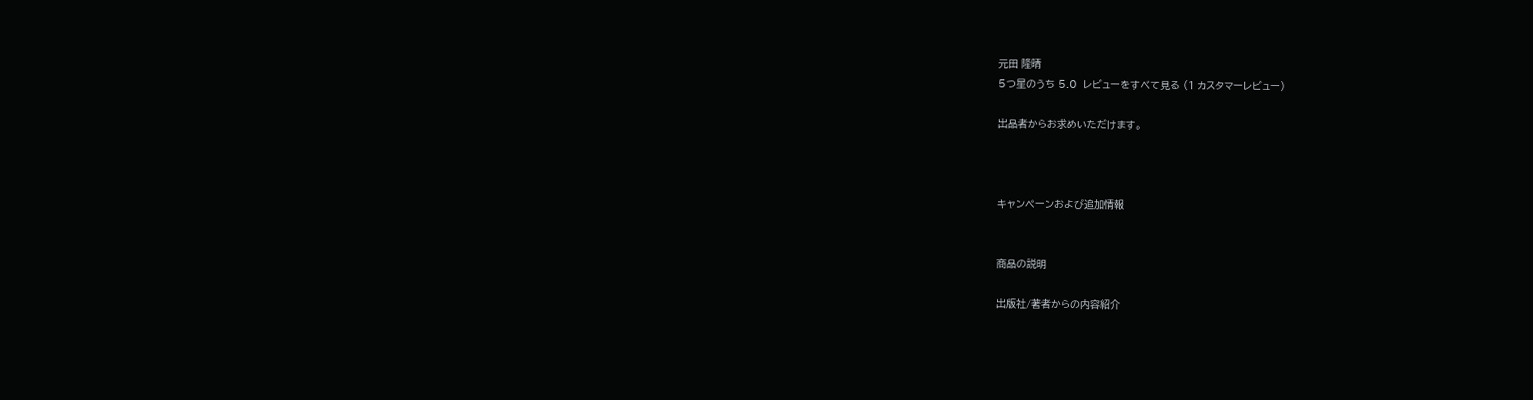元田 隆晴
5つ星のうち 5.0  レビューをすべて見る (1 カスタマーレビュー)

出品者からお求めいただけます。



キャンペーンおよび追加情報


商品の説明

出版社/著者からの内容紹介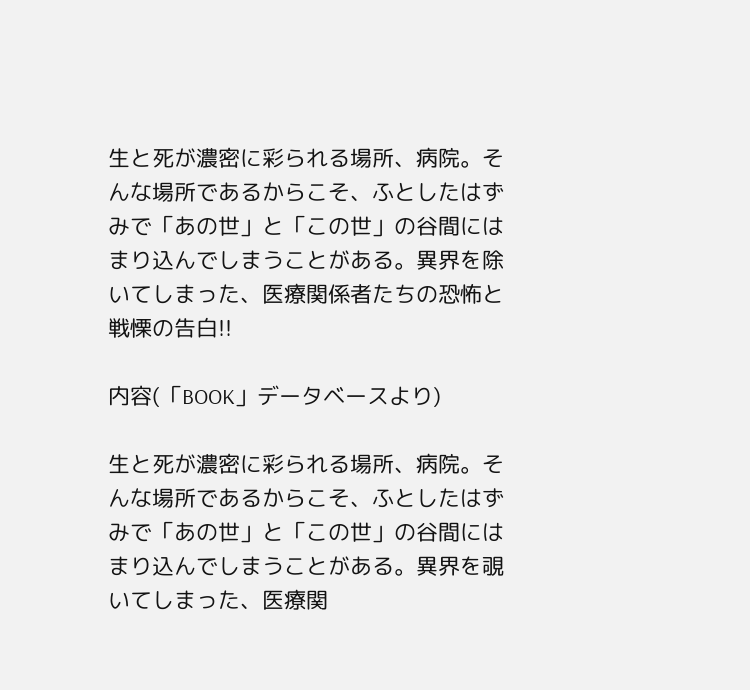生と死が濃密に彩られる場所、病院。そんな場所であるからこそ、ふとしたはずみで「あの世」と「この世」の谷間にはまり込んでしまうことがある。異界を除いてしまった、医療関係者たちの恐怖と戦慄の告白!!

内容(「BOOK」データベースより)

生と死が濃密に彩られる場所、病院。そんな場所であるからこそ、ふとしたはずみで「あの世」と「この世」の谷間にはまり込んでしまうことがある。異界を覗いてしまった、医療関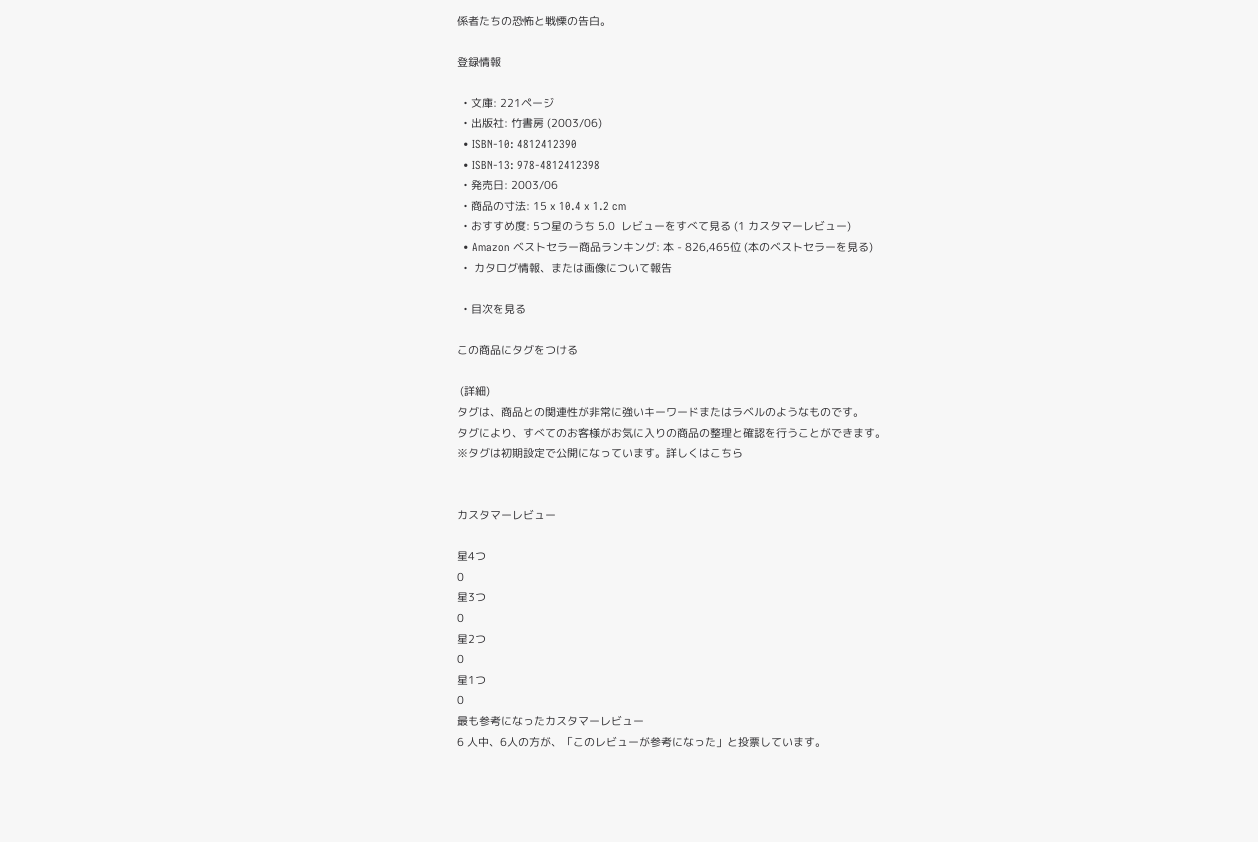係者たちの恐怖と戦慄の告白。

登録情報

  • 文庫: 221ページ
  • 出版社: 竹書房 (2003/06)
  • ISBN-10: 4812412390
  • ISBN-13: 978-4812412398
  • 発売日: 2003/06
  • 商品の寸法: 15 x 10.4 x 1.2 cm
  • おすすめ度: 5つ星のうち 5.0  レビューをすべて見る (1 カスタマーレビュー)
  • Amazon ベストセラー商品ランキング: 本 - 826,465位 (本のベストセラーを見る)
  •  カタログ情報、または画像について報告

  • 目次を見る

この商品にタグをつける

 (詳細)
タグは、商品との関連性が非常に強いキーワードまたはラベルのようなものです。
タグにより、すべてのお客様がお気に入りの商品の整理と確認を行うことができます。
※タグは初期設定で公開になっています。詳しくはこちら


カスタマーレビュー

星4つ
0
星3つ
0
星2つ
0
星1つ
0
最も参考になったカスタマーレビュー
6 人中、6人の方が、「このレビューが参考になった」と投票しています。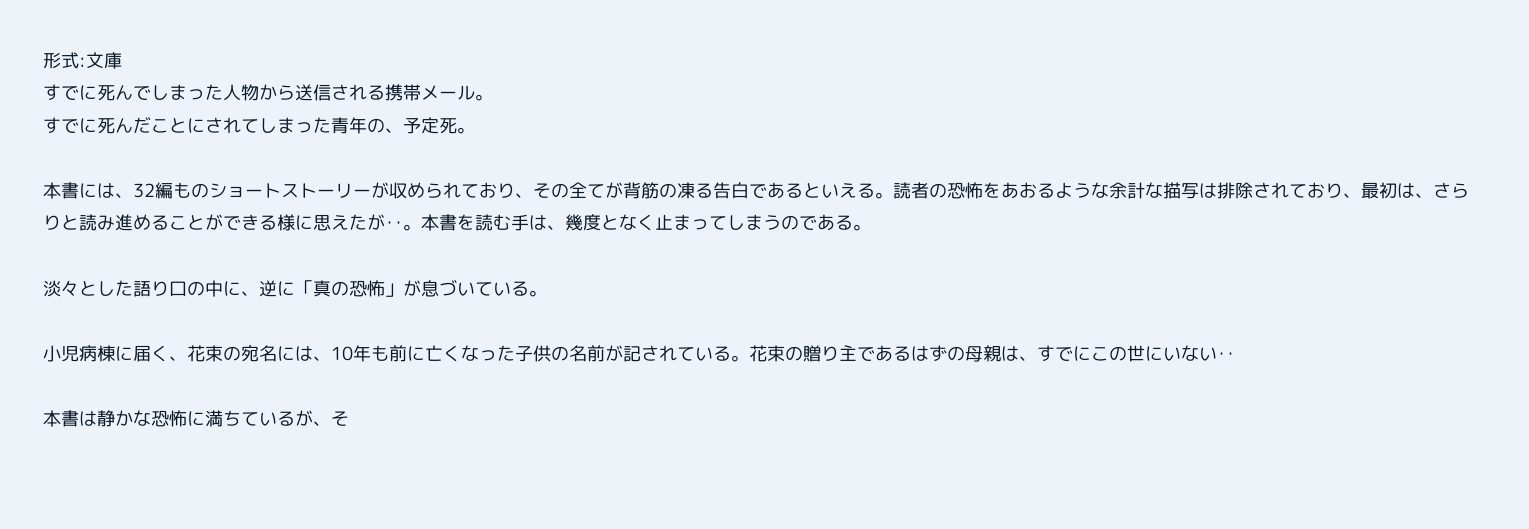形式:文庫
すでに死んでしまった人物から送信される携帯メール。
すでに死んだことにされてしまった青年の、予定死。

本書には、32編ものショートストーリーが収められており、その全てが背筋の凍る告白であるといえる。読者の恐怖をあおるような余計な描写は排除されており、最初は、さらりと読み進めることができる様に思えたが‥。本書を読む手は、幾度となく止まってしまうのである。

淡々とした語り口の中に、逆に「真の恐怖」が息づいている。

小児病棟に届く、花束の宛名には、10年も前に亡くなった子供の名前が記されている。花束の贈り主であるはずの母親は、すでにこの世にいない‥

本書は静かな恐怖に満ちているが、そ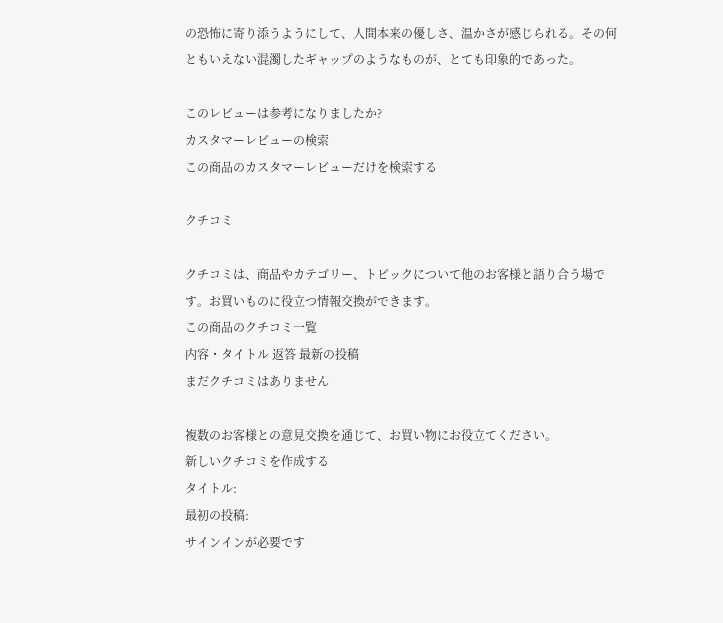の恐怖に寄り添うようにして、人間本来の優しさ、温かさが感じられる。その何ともいえない混濁したギャップのようなものが、とても印象的であった。

このレビューは参考になりましたか?
カスタマーレビューの検索
この商品のカスタマーレビューだけを検索する

クチコミ

クチコミは、商品やカテゴリー、トピックについて他のお客様と語り合う場です。お買いものに役立つ情報交換ができます。
この商品のクチコミ一覧
内容・タイトル 返答 最新の投稿
まだクチコミはありません

複数のお客様との意見交換を通じて、お買い物にお役立てください。
新しいクチコミを作成する
タイトル:
最初の投稿:
サインインが必要です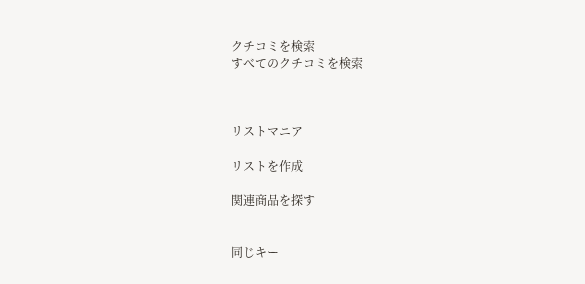クチコミを検索
すべてのクチコミを検索



リストマニア

リストを作成

関連商品を探す


同じキー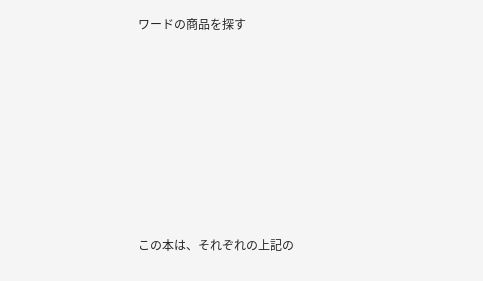ワードの商品を探す









この本は、それぞれの上記の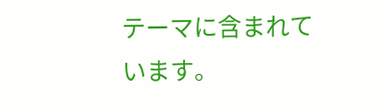テーマに含まれています。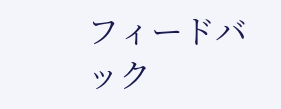フィードバック